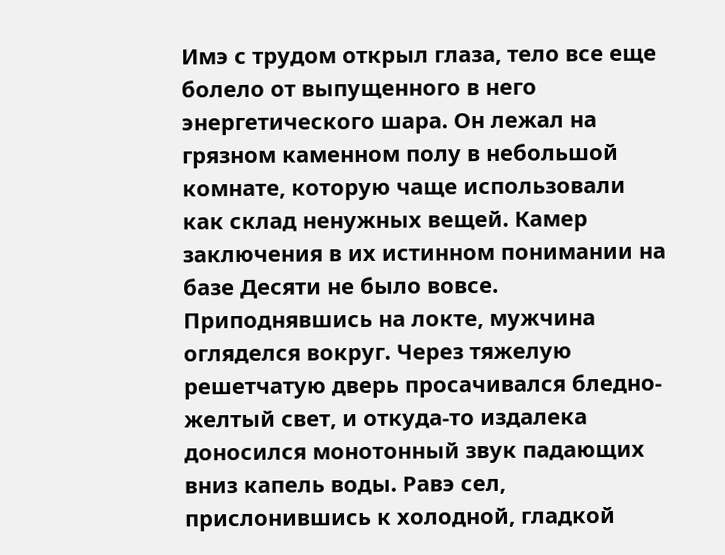Имэ с трудом открыл глаза, тело все еще болело от выпущенного в него энергетического шара. Он лежал на грязном каменном полу в небольшой комнате, которую чаще использовали как склад ненужных вещей. Камер заключения в их истинном понимании на базе Десяти не было вовсе. Приподнявшись на локте, мужчина огляделся вокруг. Через тяжелую решетчатую дверь просачивался бледно-желтый свет, и откуда-то издалека доносился монотонный звук падающих вниз капель воды. Равэ сел, прислонившись к холодной, гладкой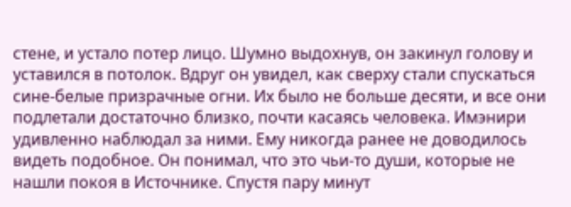стене, и устало потер лицо. Шумно выдохнув, он закинул голову и уставился в потолок. Вдруг он увидел, как сверху стали спускаться сине-белые призрачные огни. Их было не больше десяти, и все они подлетали достаточно близко, почти касаясь человека. Имэнири удивленно наблюдал за ними. Ему никогда ранее не доводилось видеть подобное. Он понимал, что это чьи-то души, которые не нашли покоя в Источнике. Спустя пару минут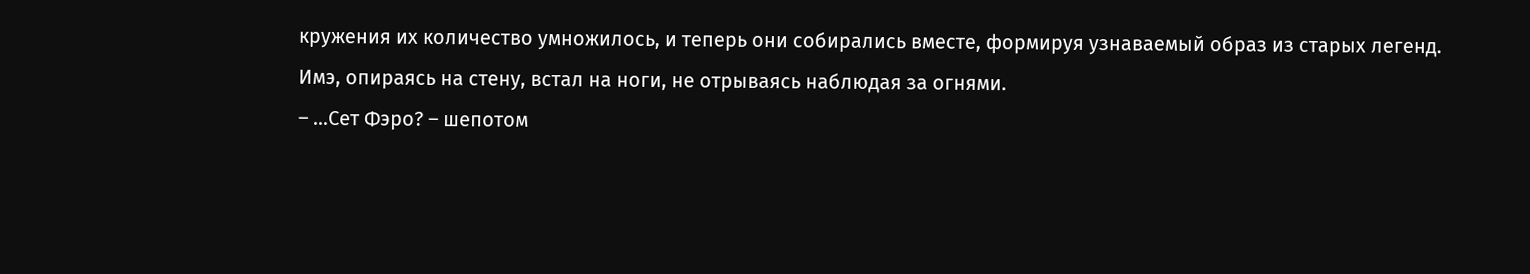кружения их количество умножилось, и теперь они собирались вместе, формируя узнаваемый образ из старых легенд. Имэ, опираясь на стену, встал на ноги, не отрываясь наблюдая за огнями.
– …Сет Фэро? – шепотом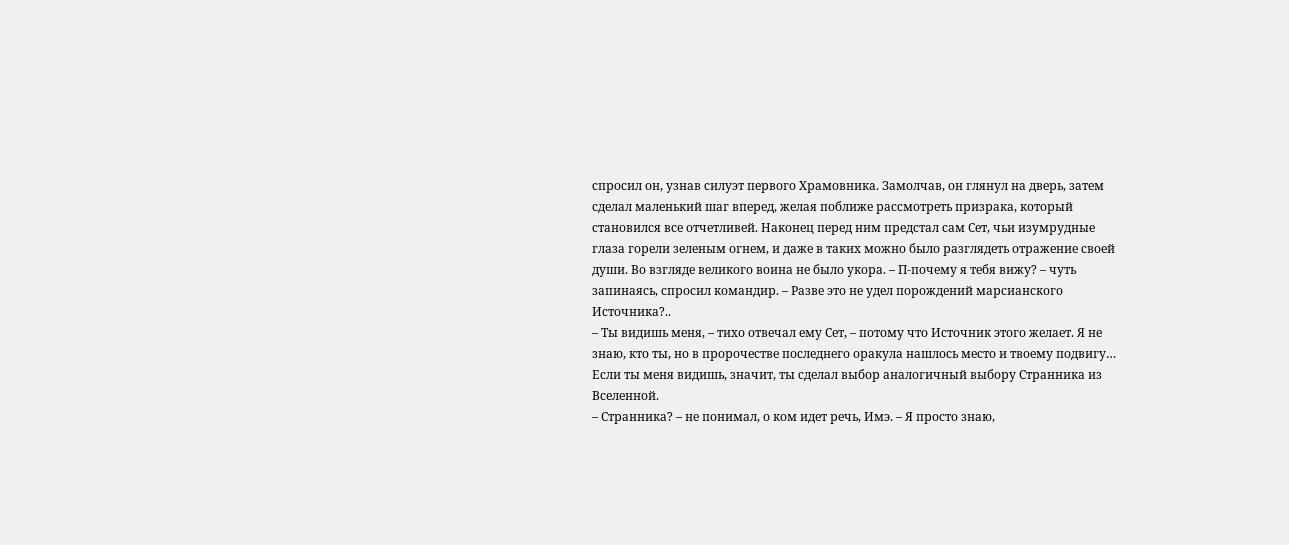спросил он, узнав силуэт первого Храмовника. Замолчав, он глянул на дверь, затем сделал маленький шаг вперед, желая поближе рассмотреть призрака, который становился все отчетливей. Наконец перед ним предстал сам Сет, чьи изумрудные глаза горели зеленым огнем, и даже в таких можно было разглядеть отражение своей души. Во взгляде великого воина не было укора. – П-почему я тебя вижу? – чуть запинаясь, спросил командир. – Разве это не удел порождений марсианского Источника?..
– Ты видишь меня, – тихо отвечал ему Сет, – потому что Источник этого желает. Я не знаю, кто ты, но в пророчестве последнего оракула нашлось место и твоему подвигу… Если ты меня видишь, значит, ты сделал выбор аналогичный выбору Странника из Вселенной.
– Странника? – не понимал, о ком идет речь, Имэ. – Я просто знаю,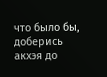что было бы, доберись акхэя до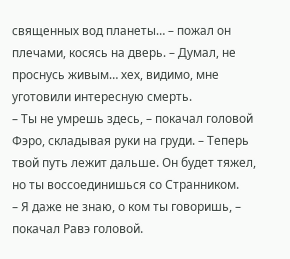священных вод планеты… – пожал он плечами, косясь на дверь. – Думал, не проснусь живым… хех, видимо, мне уготовили интересную смерть.
– Ты не умрешь здесь, – покачал головой Фэро, складывая руки на груди. – Теперь твой путь лежит дальше. Он будет тяжел, но ты воссоединишься со Странником.
– Я даже не знаю, о ком ты говоришь, – покачал Равэ головой.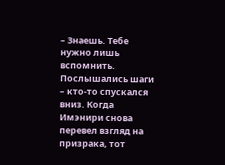– Знаешь. Тебе нужно лишь вспомнить.
Послышались шаги – кто-то спускался вниз. Когда Имэнири снова перевел взгляд на призрака, тот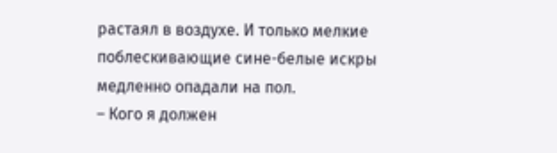растаял в воздухе. И только мелкие поблескивающие сине-белые искры медленно опадали на пол.
– Кого я должен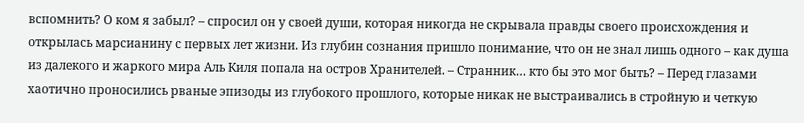вспомнить? О ком я забыл? – спросил он у своей души, которая никогда не скрывала правды своего происхождения и открылась марсианину с первых лет жизни. Из глубин сознания пришло понимание, что он не знал лишь одного – как душа из далекого и жаркого мира Аль Киля попала на остров Хранителей. – Странник… кто бы это мог быть? – Перед глазами хаотично проносились рваные эпизоды из глубокого прошлого, которые никак не выстраивались в стройную и четкую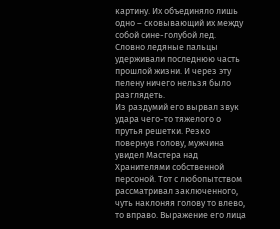картину. Их объединяло лишь одно – сковывающий их между собой сине-голубой лед. Словно ледяные пальцы удерживали последнюю часть прошлой жизни. И через эту пелену ничего нельзя было разглядеть.
Из раздумий его вырвал звук удара чего-то тяжелого о прутья решетки. Резко повернув голову, мужчина увидел Мастера над Хранителями собственной персоной. Тот с любопытством рассматривал заключенного, чуть наклоняя голову то влево, то вправо. Выражение его лица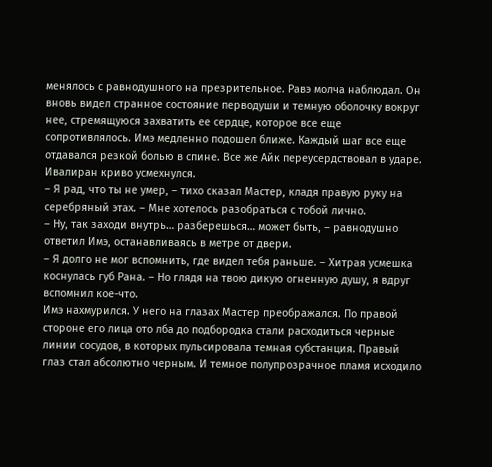менялось с равнодушного на презрительное. Равэ молча наблюдал. Он вновь видел странное состояние перводуши и темную оболочку вокруг нее, стремящуюся захватить ее сердце, которое все еще сопротивлялось. Имэ медленно подошел ближе. Каждый шаг все еще отдавался резкой болью в спине. Все же Айк переусердствовал в ударе. Ивалиран криво усмехнулся.
– Я рад, что ты не умер, – тихо сказал Мастер, кладя правую руку на серебряный этах. – Мне хотелось разобраться с тобой лично.
– Ну, так заходи внутрь… разберешься… может быть, – равнодушно ответил Имэ, останавливаясь в метре от двери.
– Я долго не мог вспомнить, где видел тебя раньше. – Хитрая усмешка коснулась губ Рана. – Но глядя на твою дикую огненную душу, я вдруг вспомнил кое-что.
Имэ нахмурился. У него на глазах Мастер преображался. По правой стороне его лица ото лба до подбородка стали расходиться черные линии сосудов, в которых пульсировала темная субстанция. Правый глаз стал абсолютно черным. И темное полупрозрачное пламя исходило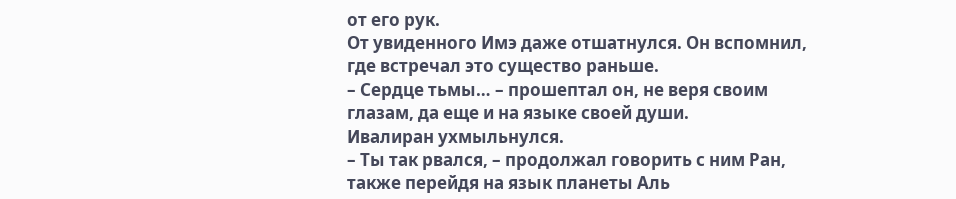от его рук.
От увиденного Имэ даже отшатнулся. Он вспомнил, где встречал это существо раньше.
– Сердце тьмы… – прошептал он, не веря своим глазам, да еще и на языке своей души.
Ивалиран ухмыльнулся.
– Ты так рвался, – продолжал говорить с ним Ран, также перейдя на язык планеты Аль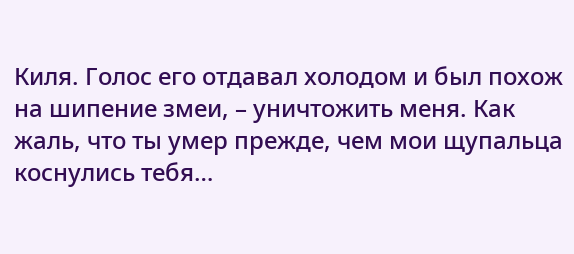Киля. Голос его отдавал холодом и был похож на шипение змеи, – уничтожить меня. Как жаль, что ты умер прежде, чем мои щупальца коснулись тебя…